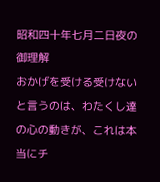昭和四十年七月二日夜の御理解
おかげを受ける受けないと言うのは、わたくし達の心の動きが、これは本当にチ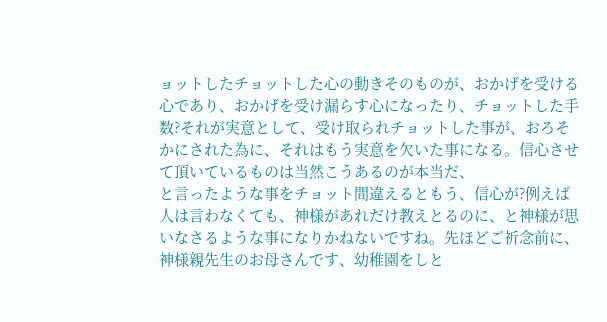ョットしたチョットした心の動きそのものが、おかげを受ける心であり、おかげを受け漏らす心になったり、チョットした手数?それが実意として、受け取られチョットした事が、おろそかにされた為に、それはもう実意を欠いた事になる。信心させて頂いているものは当然こうあるのが本当だ、
と言ったような事をチョット間違えるともう、信心が?例えば人は言わなくても、神様があれだけ教えとるのに、と神様が思いなさるような事になりかねないですね。先ほどご祈念前に、神様親先生のお母さんです、幼稚園をしと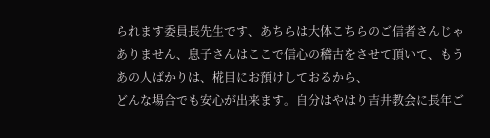られます委員長先生です、あちらは大体こちらのご信者さんじゃありません、息子さんはここで信心の稽古をさせて頂いて、もうあの人ばかりは、椛目にお預けしておるから、
どんな場合でも安心が出来ます。自分はやはり吉井教会に長年ご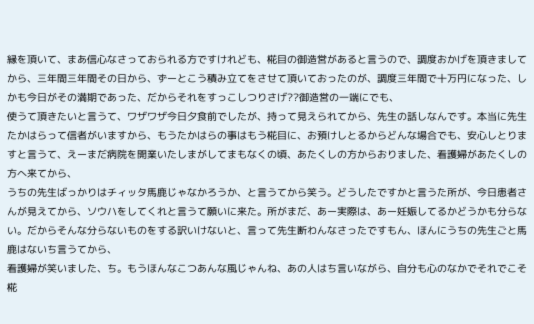縁を頂いて、まあ信心なさっておられる方ですけれども、椛目の御造営があると言うので、調度おかげを頂きましてから、三年間三年間その日から、ずーとこう積み立てをさせて頂いておったのが、調度三年間で十万円になった、しかも今日がその満期であった、だからそれをすっこしつりさげ??御造営の一端にでも、
使うて頂きたいと言うて、ワザワザ今日夕食前でしたが、持って見えられてから、先生の話しなんです。本当に先生たかはらって信者がいますから、もうたかはらの事はもう椛目に、お預けしとるからどんな場合でも、安心しとりますと言うて、えーまだ病院を開業いたしまがしてまもなくの頃、あたくしの方からおりました、看護婦があたくしの方へ来てから、
うちの先生ばっかりはチィッタ馬鹿じゃなかろうか、と言うてから笑う。どうしたですかと言うた所が、今日患者さんが見えてから、ソウハをしてくれと言うて願いに来た。所がまだ、あー実際は、あー妊娠してるかどうかも分らない。だからそんな分らないものをする訳いけないと、言って先生断わんなさったですもん、ほんにうちの先生ごと馬鹿はないち言うてから、
看護婦が笑いました、ち。もうほんなこつあんな風じゃんね、あの人はち言いながら、自分も心のなかでそれでこそ椛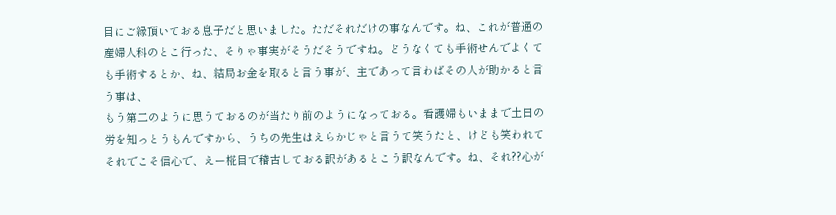目にご縁頂いておる息子だと思いました。ただそれだけの事なんです。ね、これが普通の産婦人科のとこ行った、そりゃ事実がそうだそうですね。どうなくても手術せんでよくても手術するとか、ね、結局お金を取ると言う事が、主であって言わばその人が助かると言う事は、
もう第二のように思うておるのが当たり前のようになっておる。看護婦もいままで土日の労を知っとうもんですから、うちの先生はえらかじゃと言うて笑うたと、けども笑われてそれでこそ信心で、えー椛目で稽古しておる訳があるとこう訳なんです。ね、それ??心が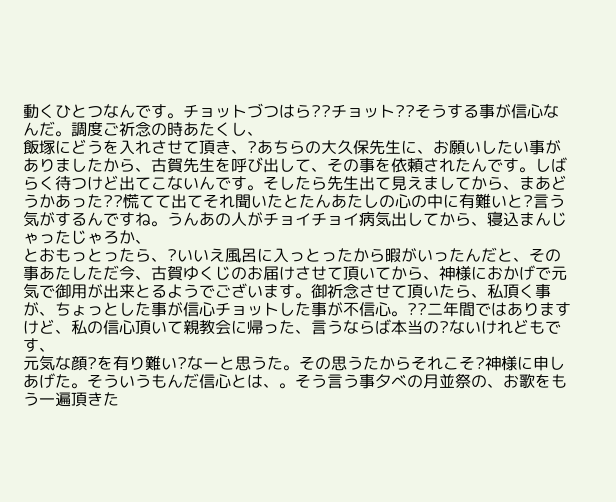動くひとつなんです。チョットづつはら??チョット??そうする事が信心なんだ。調度ご祈念の時あたくし、
飯塚にどうを入れさせて頂き、?あちらの大久保先生に、お願いしたい事がありましたから、古賀先生を呼び出して、その事を依頼されたんです。しばらく待つけど出てこないんです。そしたら先生出て見えましてから、まあどうかあった??慌てて出てそれ聞いたとたんあたしの心の中に有難いと?言う気がするんですね。うんあの人がチョイチョイ病気出してから、寝込まんじゃったじゃろか、
とおもっとったら、?いいえ風呂に入っとったから暇がいったんだと、その事あたしただ今、古賀ゆくじのお届けさせて頂いてから、神様におかげで元気で御用が出来とるようでございます。御祈念させて頂いたら、私頂く事が、ちょっとした事が信心チョットした事が不信心。??二年間ではありますけど、私の信心頂いて親教会に帰った、言うならば本当の?ないけれどもです、
元気な顔?を有り難い?なーと思うた。その思うたからそれこそ?神様に申しあげた。そういうもんだ信心とは、。そう言う事夕べの月並祭の、お歌をもう一遍頂きた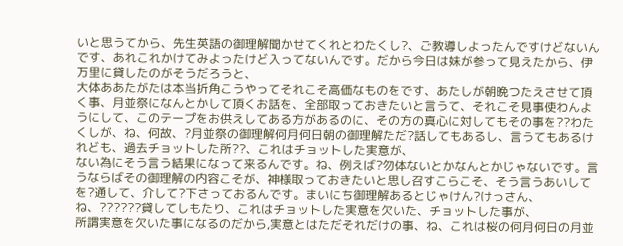いと思うてから、先生英語の御理解聞かせてくれとわたくし?、ご教導しよったんですけどないんです、あれこれかけてみよったけど入ってないんです。だから今日は妹が参って見えたから、伊万里に貸したのがそうだろうと、
大体ああたがたは本当折角こうやってそれこそ高価なものをです、あたしが朝晩つたえさせて頂く事、月並祭になんとかして頂くお話を、全部取っておきたいと言うて、それこそ見事使わんようにして、このテープをお供えしてある方があるのに、その方の真心に対してもその事を??わたくしが、ね、何故、?月並祭の御理解何月何日朝の御理解ただ?話してもあるし、言うてもあるけれども、過去チョットした所??、これはチョットした実意が、
ない為にそう言う結果になって来るんです。ね、例えば?勿体ないとかなんとかじゃないです。言うならばその御理解の内容こそが、神様取っておきたいと思し召すこらこそ、そう言うあいしてを?通して、介して?下さっておるんです。まいにち御理解あるとじゃけん?けっさん、ね、??????貸してしもたり、これはチョットした実意を欠いた、チョットした事が、
所謂実意を欠いた事になるのだから,実意とはただそれだけの事、ね、これは桜の何月何日の月並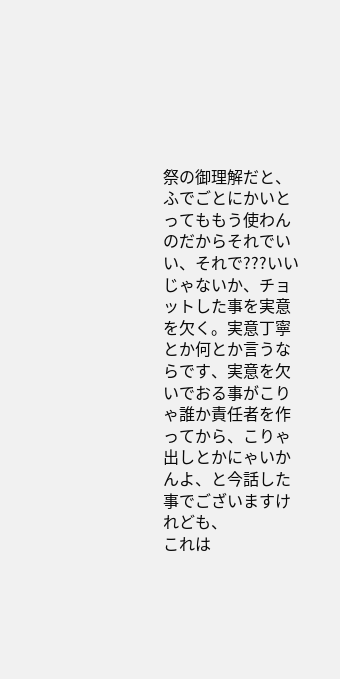祭の御理解だと、ふでごとにかいとってももう使わんのだからそれでいい、それで???いいじゃないか、チョットした事を実意を欠く。実意丁寧とか何とか言うならです、実意を欠いでおる事がこりゃ誰か責任者を作ってから、こりゃ出しとかにゃいかんよ、と今話した事でございますけれども、
これは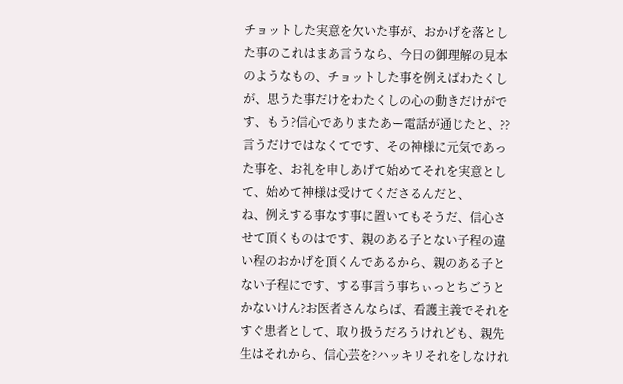チョットした実意を欠いた事が、おかげを落とした事のこれはまあ言うなら、今日の御理解の見本のようなもの、チョットした事を例えばわたくしが、思うた事だけをわたくしの心の動きだけがです、もう?信心でありまたあー電話が通じたと、??言うだけではなくてです、その神様に元気であった事を、お礼を申しあげて始めてそれを実意として、始めて神様は受けてくださるんだと、
ね、例えする事なす事に置いてもそうだ、信心させて頂くものはです、親のある子とない子程の違い程のおかげを頂くんであるから、親のある子とない子程にです、する事言う事ちぃっとちごうとかないけん?お医者さんならば、看護主義でそれをすぐ患者として、取り扱うだろうけれども、親先生はそれから、信心芸を?ハッキリそれをしなけれ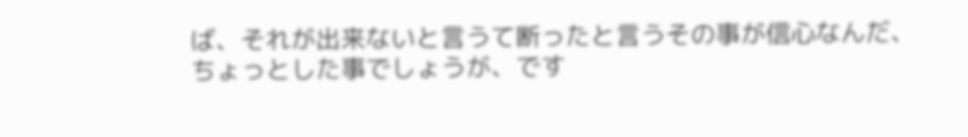ば、それが出来ないと言うて断ったと言うその事が信心なんだ、
ちょっとした事でしょうが、です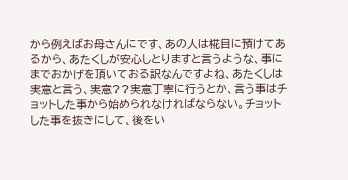から例えばお母さんにです、あの人は椛目に預けてあるから、あたくしが安心しとりますと言うような、事にまでおかげを頂いておる訳なんですよね、あたくしは実意と言う、実意??実意丁寧に行うとか、言う事はチョットした事から始められなければならない。チョットした事を抜きにして、後をい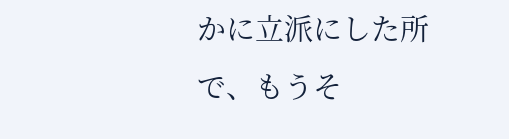かに立派にした所で、もうそ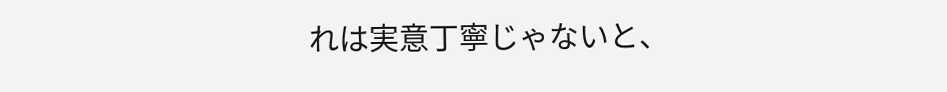れは実意丁寧じゃないと、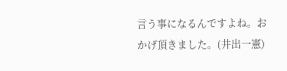言う事になるんですよね。おかげ頂きました。(井出一憲)